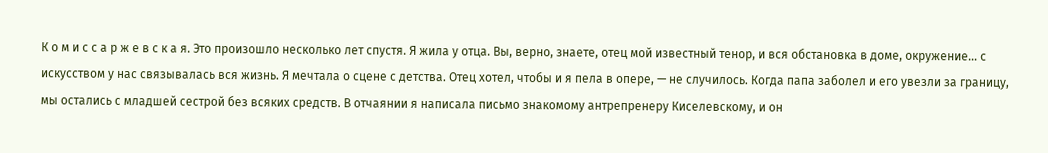К о м и с с а р ж е в с к а я. Это произошло несколько лет спустя. Я жила у отца. Вы, верно, знаете, отец мой известный тенор, и вся обстановка в доме, окружение… с искусством у нас связывалась вся жизнь. Я мечтала о сцене с детства. Отец хотел, чтобы и я пела в опере, — не случилось. Когда папа заболел и его увезли за границу, мы остались с младшей сестрой без всяких средств. В отчаянии я написала письмо знакомому антрепренеру Киселевскому, и он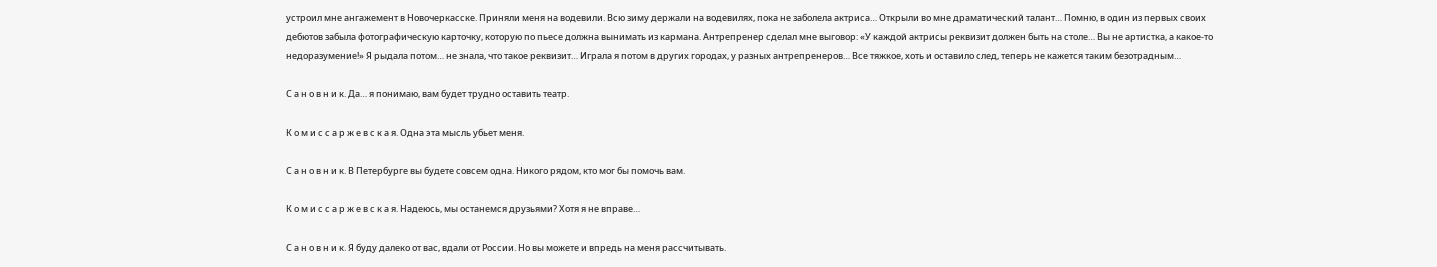устроил мне ангажемент в Новочеркасске. Приняли меня на водевили. Всю зиму держали на водевилях, пока не заболела актриса… Открыли во мне драматический талант… Помню, в один из первых своих дебютов забыла фотографическую карточку, которую по пьесе должна вынимать из кармана. Антрепренер сделал мне выговор: «У каждой актрисы реквизит должен быть на столе… Вы не артистка, а какое-то недоразумение!» Я рыдала потом… не знала, что такое реквизит… Играла я потом в других городах, у разных антрепренеров… Все тяжкое, хоть и оставило след, теперь не кажется таким безотрадным…

С а н о в н и к. Да… я понимаю, вам будет трудно оставить театр.

К о м и с с а р ж е в с к а я. Одна эта мысль убьет меня.

С а н о в н и к. В Петербурге вы будете совсем одна. Никого рядом, кто мог бы помочь вам.

К о м и с с а р ж е в с к а я. Надеюсь, мы останемся друзьями? Хотя я не вправе…

С а н о в н и к. Я буду далеко от вас, вдали от России. Но вы можете и впредь на меня рассчитывать.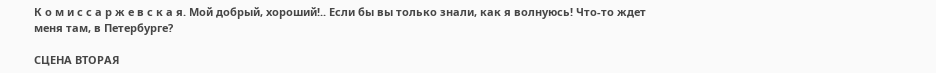К о м и с с а р ж е в с к а я. Мой добрый, хороший!.. Если бы вы только знали, как я волнуюсь! Что-то ждет меня там, в Петербурге?

СЦЕНА ВТОРАЯ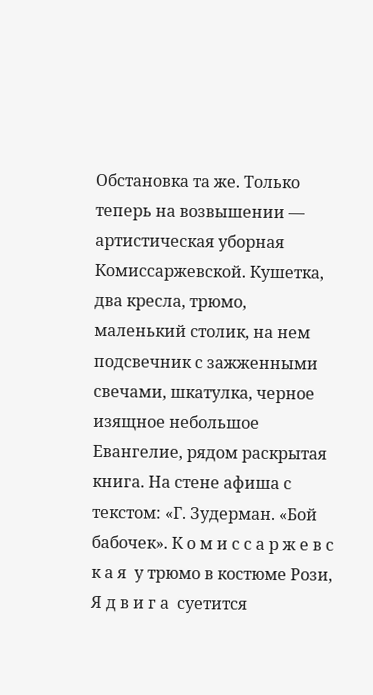Обстановка та же. Только теперь на возвышении — артистическая уборная Комиссаржевской. Кушетка, два кресла, трюмо, маленький столик, на нем подсвечник с зажженными свечами, шкатулка, черное изящное небольшое Евангелие, рядом раскрытая книга. На стене афиша с текстом: «Г. Зудерман. «Бой бабочек». К о м и с с а р ж е в с к а я  у трюмо в костюме Рози, Я д в и г а  суетится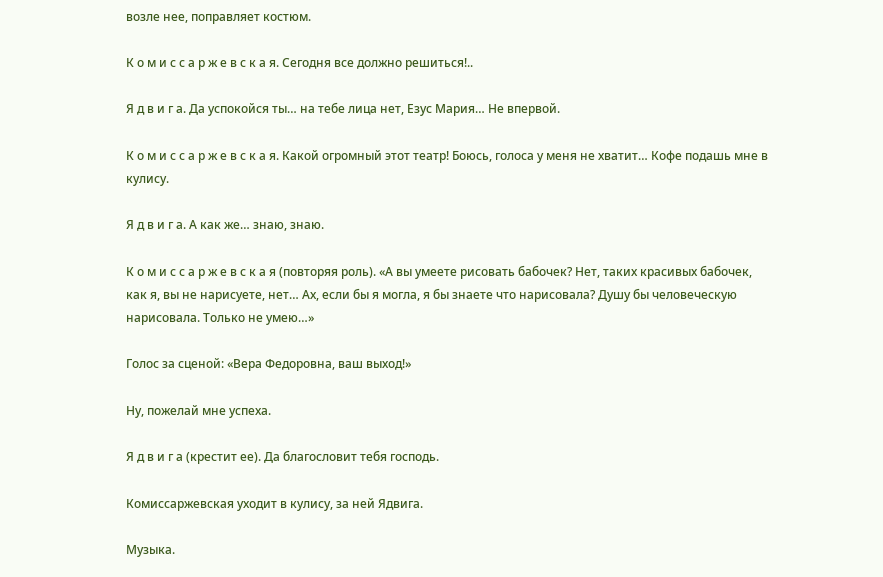возле нее, поправляет костюм.

К о м и с с а р ж е в с к а я. Сегодня все должно решиться!..

Я д в и г а. Да успокойся ты… на тебе лица нет, Езус Мария… Не впервой.

К о м и с с а р ж е в с к а я. Какой огромный этот театр! Боюсь, голоса у меня не хватит… Кофе подашь мне в кулису.

Я д в и г а. А как же… знаю, знаю.

К о м и с с а р ж е в с к а я (повторяя роль). «А вы умеете рисовать бабочек? Нет, таких красивых бабочек, как я, вы не нарисуете, нет… Ах, если бы я могла, я бы знаете что нарисовала? Душу бы человеческую нарисовала. Только не умею…»

Голос за сценой: «Вера Федоровна, ваш выход!»

Ну, пожелай мне успеха.

Я д в и г а (крестит ее). Да благословит тебя господь.

Комиссаржевская уходит в кулису, за ней Ядвига.

Музыка.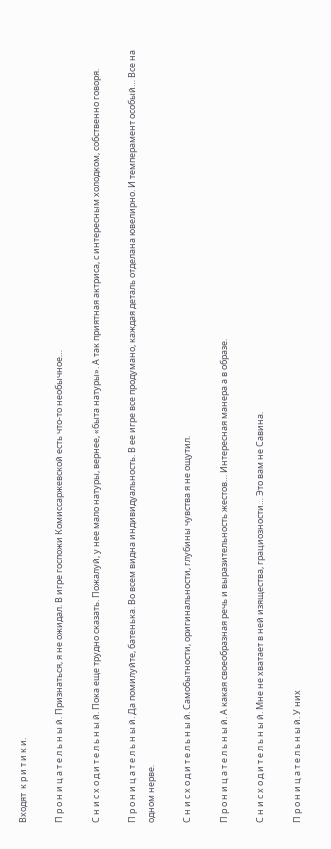Входят  к р и т и к и.

П р о н и ц а т е л ь н ы й. Признаться, я не ожидал. В игре госпожи Комиссаржевской есть что-то необычное…

С н и с х о д и т е л ь н ы й. Пока еще трудно сказать. Пожалуй, у нее мало натуры, вернее, «быта натуры». А так приятная актриса, с интересным холодком, собственно говоря.

П р о н и ц а т е л ь н ы й. Да помилуйте, батенька. Во всем видна индивидуальность. В ее игре все продумано, каждая деталь отделана ювелирно. И темперамент особый… Все на одном нерве.

С н и с х о д и т е л ь н ы й. Самобытности, оригинальности, глубины чувства я не ощутил.

П р о н и ц а т е л ь н ы й. А какая своеобразная речь и выразительность жестов… Интересная манера а в образе.

С н и с х о д и т е л ь н ы й. Мне не хватает в ней изящества, грациозности… Это вам не Савина.

П р о н и ц а т е л ь н ы й. У них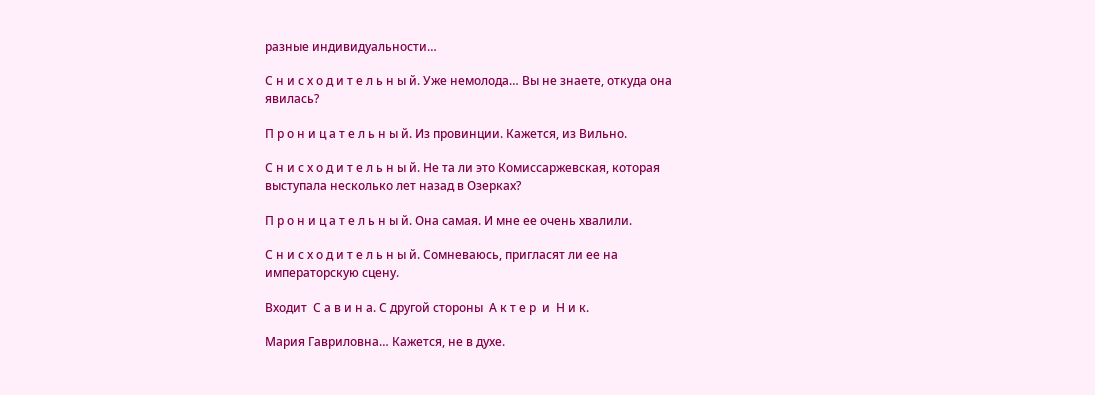разные индивидуальности…

С н и с х о д и т е л ь н ы й. Уже немолода… Вы не знаете, откуда она явилась?

П р о н и ц а т е л ь н ы й. Из провинции. Кажется, из Вильно.

С н и с х о д и т е л ь н ы й. Не та ли это Комиссаржевская, которая выступала несколько лет назад в Озерках?

П р о н и ц а т е л ь н ы й. Она самая. И мне ее очень хвалили.

С н и с х о д и т е л ь н ы й. Сомневаюсь, пригласят ли ее на императорскую сцену.

Входит  С а в и н а. С другой стороны  А к т е р  и  Н и к.

Мария Гавриловна… Кажется, не в духе.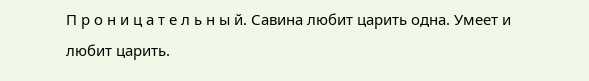П р о н и ц а т е л ь н ы й. Савина любит царить одна. Умеет и любит царить.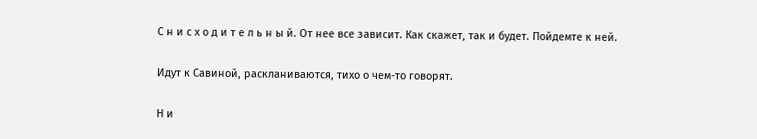С н и с х о д и т е л ь н ы й. От нее все зависит. Как скажет, так и будет. Пойдемте к ней.

Идут к Савиной, раскланиваются, тихо о чем-то говорят.

Н и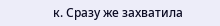к. Сразу же захватила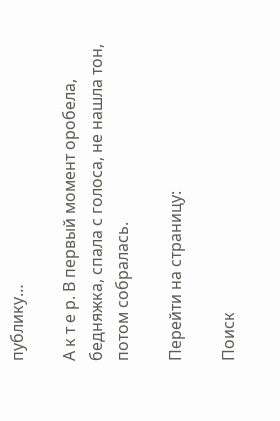публику…

А к т е р. В первый момент оробела, бедняжка, спала с голоса, не нашла тон, потом собралась.

Перейти на страницу:

Поиск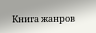Книга жанров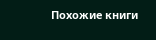Похожие книги